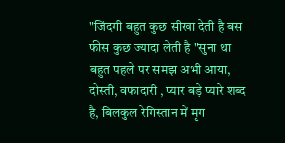"जिंदगी बहुत कुछ सीखा देती है बस फीस कुछ ज्यादा लेती है "सुना था बहुत पहले पर समझ अभी आया, दोस्ती, वफादारी , प्यार बड़े प्यारे शब्द है, बिलकुल रेगिस्तान में मृग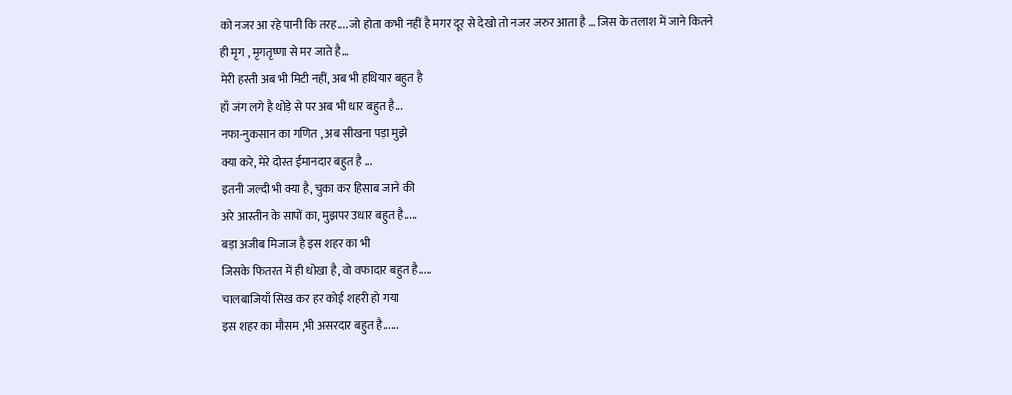को नजर आ रहे पानी कि तरह.... जो होता कभी नहीं है मगर दूर से देखो तो नजर जरुर आता है … जिस के तलाश में जाने कितने ही मृग , मृगतृष्णा से मर जाते है…
मेरी हस्ती अब भी मिटी नहीं, अब भी हथियार बहुत है
हाँ जंग लगे है थोड़े से पर अब भी धार बहुत है...
नफा-नुकसान का गणित , अब सीखना पड़ा मुझे
क्या करे, मेरे दोस्त ईमानदार बहुत है ...
इतनी जल्दी भी क्या है, चुका कर हिसाब जाने की
अरे आस्तीन के सापों का, मुझपर उधार बहुत है.....
बड़ा अजीब मिजाज है इस शहर का भी
जिसके फितरत में ही धोखा है, वो वफादार बहुत है.....
चालबाजियाँ सिख कर हर कोई शहरी हो गया
इस शहर का मौसम ,भी असरदार बहुत है......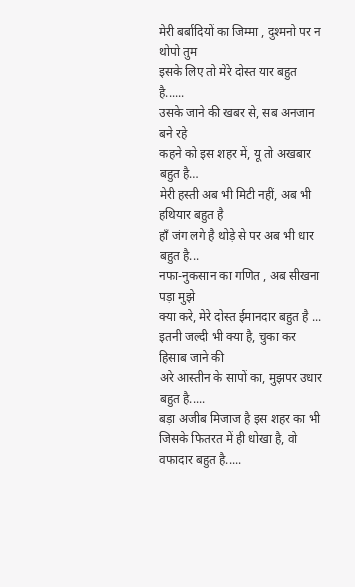मेरी बर्बादियों का जिम्मा , दुश्मनो पर न थोपो तुम
इसके लिए तो मेरे दोस्त यार बहुत है......
उसके जाने की खबर से, सब अनजान बने रहे
कहने को इस शहर में, यू तो अखबार बहुत है…
मेरी हस्ती अब भी मिटी नहीं, अब भी हथियार बहुत है
हाँ जंग लगे है थोड़े से पर अब भी धार बहुत है...
नफा-नुकसान का गणित , अब सीखना पड़ा मुझे
क्या करे, मेरे दोस्त ईमानदार बहुत है ...
इतनी जल्दी भी क्या है, चुका कर हिसाब जाने की
अरे आस्तीन के सापों का, मुझपर उधार बहुत है.....
बड़ा अजीब मिजाज है इस शहर का भी
जिसके फितरत में ही धोखा है, वो वफादार बहुत है.....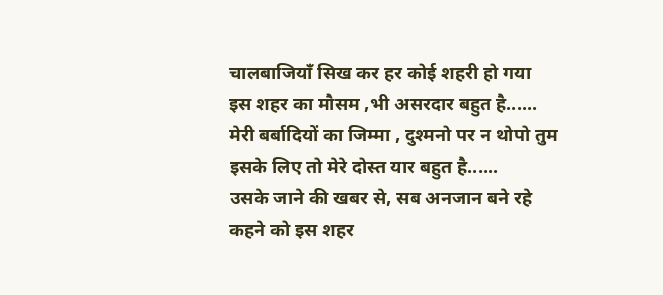चालबाजियाँ सिख कर हर कोई शहरी हो गया
इस शहर का मौसम ,भी असरदार बहुत है......
मेरी बर्बादियों का जिम्मा , दुश्मनो पर न थोपो तुम
इसके लिए तो मेरे दोस्त यार बहुत है......
उसके जाने की खबर से, सब अनजान बने रहे
कहने को इस शहर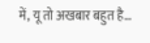में, यू तो अखबार बहुत है…